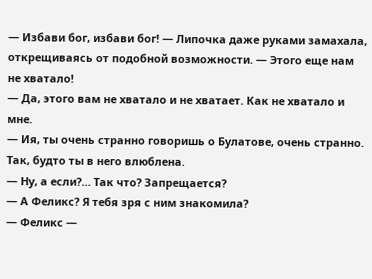— Избави бог, избави бог! — Липочка даже руками замахала, открещиваясь от подобной возможности. — Этого еще нам не хватало!
— Да, этого вам не хватало и не хватает. Как не хватало и мне.
— Ия, ты очень странно говоришь о Булатове, очень странно. Так, будто ты в него влюблена.
— Ну, а если?… Так что? Запрещается?
— А Феликс? Я тебя зря с ним знакомила?
— Феликс —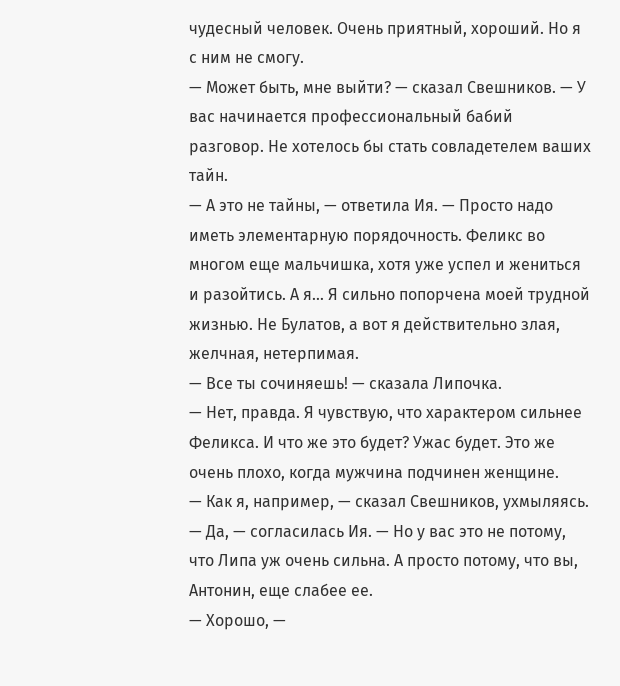чудесный человек. Очень приятный, хороший. Но я с ним не смогу.
— Может быть, мне выйти? — сказал Свешников. — У вас начинается профессиональный бабий разговор. Не хотелось бы стать совладетелем ваших тайн.
— А это не тайны, — ответила Ия. — Просто надо иметь элементарную порядочность. Феликс во многом еще мальчишка, хотя уже успел и жениться и разойтись. А я… Я сильно попорчена моей трудной жизнью. Не Булатов, а вот я действительно злая, желчная, нетерпимая.
— Все ты сочиняешь! — сказала Липочка.
— Нет, правда. Я чувствую, что характером сильнее Феликса. И что же это будет? Ужас будет. Это же очень плохо, когда мужчина подчинен женщине.
— Как я, например, — сказал Свешников, ухмыляясь.
— Да, — согласилась Ия. — Но у вас это не потому, что Липа уж очень сильна. А просто потому, что вы, Антонин, еще слабее ее.
— Хорошо, —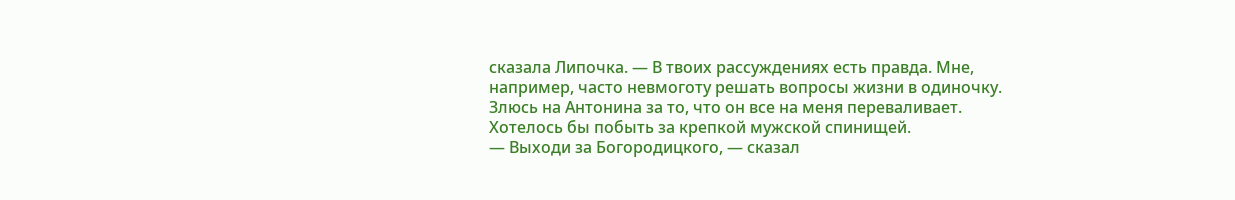сказала Липочка. — В твоих рассуждениях есть правда. Мне, например, часто невмоготу решать вопросы жизни в одиночку. Злюсь на Антонина за то, что он все на меня переваливает. Хотелось бы побыть за крепкой мужской спинищей.
— Выходи за Богородицкого, — сказал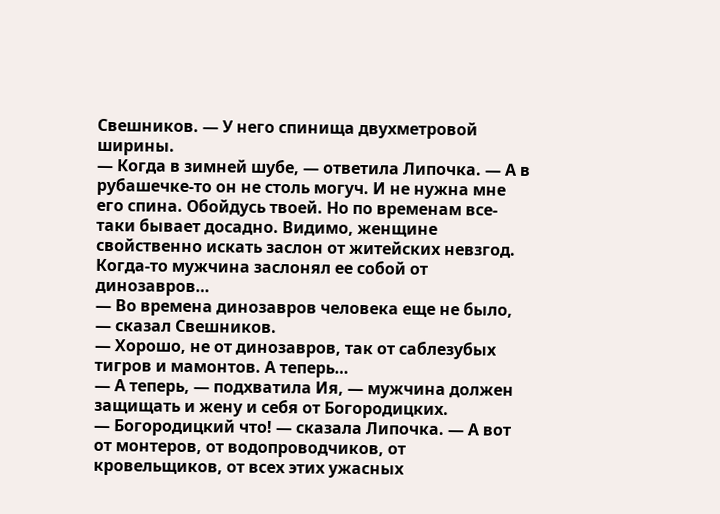Свешников. — У него спинища двухметровой ширины.
— Когда в зимней шубе, — ответила Липочка. — А в рубашечке-то он не столь могуч. И не нужна мне его спина. Обойдусь твоей. Но по временам все-таки бывает досадно. Видимо, женщине свойственно искать заслон от житейских невзгод. Когда-то мужчина заслонял ее собой от динозавров…
— Во времена динозавров человека еще не было, — сказал Свешников.
— Хорошо, не от динозавров, так от саблезубых тигров и мамонтов. А теперь…
— А теперь, — подхватила Ия, — мужчина должен защищать и жену и себя от Богородицких.
— Богородицкий что! — сказала Липочка. — А вот от монтеров, от водопроводчиков, от кровельщиков, от всех этих ужасных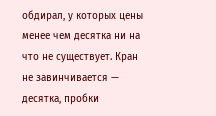обдирал, у которых цены менее чем десятка ни на что не существует. Кран не завинчивается — десятка, пробки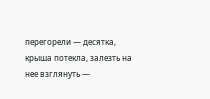перегорели — десятка, крыша потекла, залезть на нее взглянуть —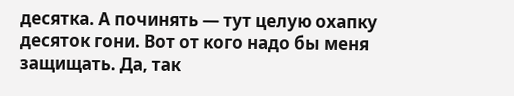десятка. А починять — тут целую охапку десяток гони. Вот от кого надо бы меня защищать. Да, так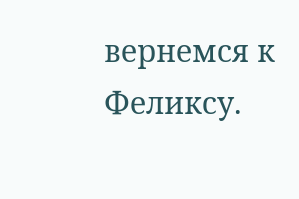вернемся к Феликсу.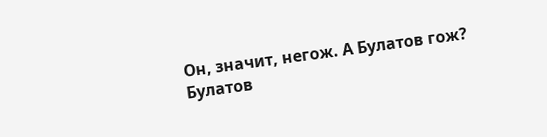Он, значит, негож. А Булатов гож? Булатов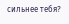сильнее тебя?